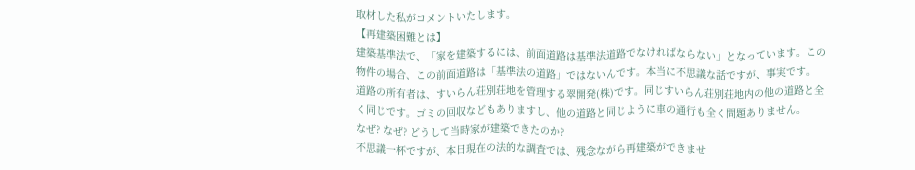取材した私がコメントいたします。
【再建築困難とは】
建築基準法で、「家を建築するには、前面道路は基準法道路でなければならない」となっています。この物件の場合、この前面道路は「基準法の道路」ではないんです。本当に不思議な話ですが、事実です。
道路の所有者は、すいらん荘別荘地を管理する翠開発(株)です。同じすいらん荘別荘地内の他の道路と全く同じです。ゴミの回収などもありますし、他の道路と同じように車の通行も全く問題ありません。
なぜ? なぜ? どうして当時家が建築できたのか?
不思議一杯ですが、本日現在の法的な調査では、残念ながら再建築ができませ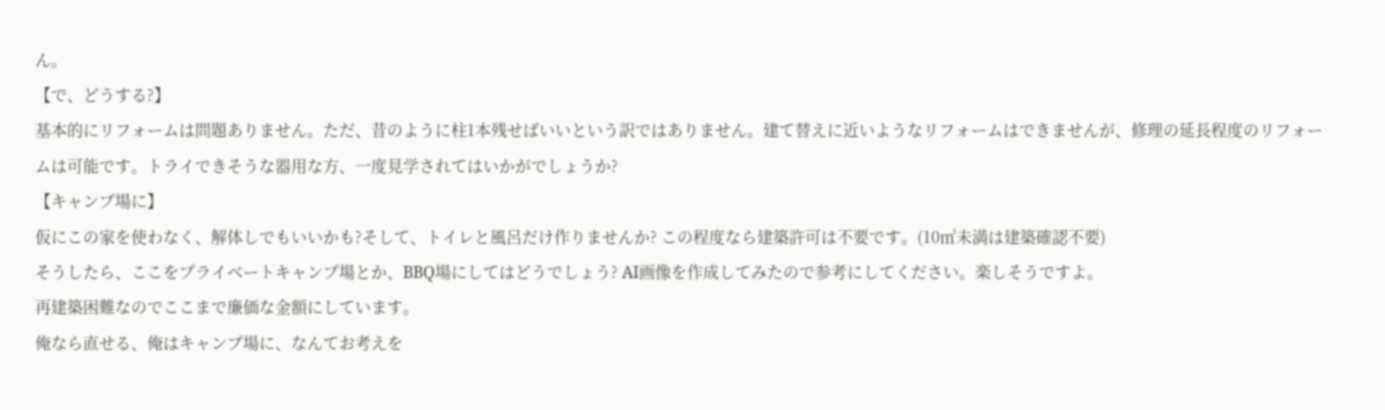ん。
【で、どうする?】
基本的にリフォームは問題ありません。ただ、昔のように柱1本残せばいいという訳ではありません。建て替えに近いようなリフォームはできませんが、修理の延長程度のリフォームは可能です。トライできそうな器用な方、一度見学されてはいかがでしょうか?
【キャンプ場に】
仮にこの家を使わなく、解体しでもいいかも?そして、トイレと風呂だけ作りませんか? この程度なら建築許可は不要です。(10㎡未満は建築確認不要)
そうしたら、ここをプライベートキャンプ場とか、BBQ場にしてはどうでしょう? AI画像を作成してみたので参考にしてください。楽しそうですよ。
再建築困難なのでここまで廉価な金額にしています。
俺なら直せる、俺はキャンプ場に、なんてお考えを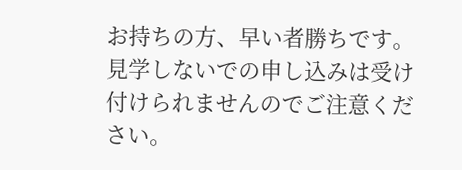お持ちの方、早い者勝ちです。
見学しないでの申し込みは受け付けられませんのでご注意ください。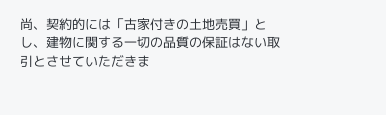尚、契約的には「古家付きの土地売買」とし、建物に関する一切の品質の保証はない取引とさせていただきま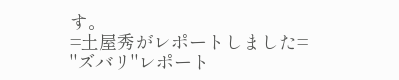す。
=土屋秀がレポートしました=
"ズバリ"レポート